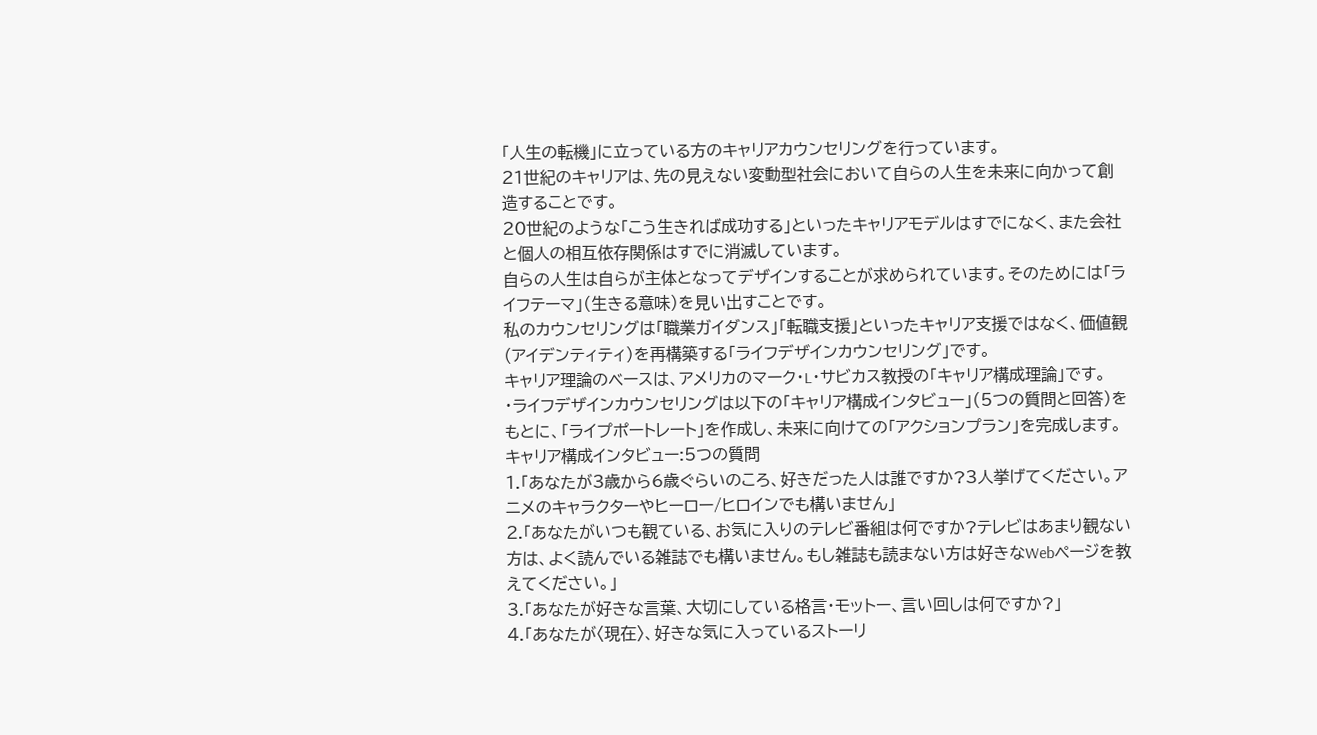「人生の転機」に立っている方のキャリアカウンセリングを行っています。
21世紀のキャリアは、先の見えない変動型社会において自らの人生を未来に向かって創造することです。
20世紀のような「こう生きれば成功する」といったキャリアモデルはすでになく、また会社と個人の相互依存関係はすでに消滅しています。
自らの人生は自らが主体となってデザインすることが求められています。そのためには「ライフテーマ」(生きる意味)を見い出すことです。
私のカウンセリングは「職業ガイダンス」「転職支援」といったキャリア支援ではなく、価値観(アイデンティティ)を再構築する「ライフデザインカウンセリング」です。
キャリア理論のベースは、アメリカのマーク・L・サビカス教授の「キャリア構成理論」です。
・ライフデザインカウンセリングは以下の「キャリア構成インタビュー」(5つの質問と回答)をもとに、「ライプポートレート」を作成し、未来に向けての「アクションプラン」を完成します。
キャリア構成インタビュー:5つの質問
1.「あなたが3歳から6歳ぐらいのころ、好きだった人は誰ですか?3人挙げてください。アニメのキャラクターやヒーロー/ヒロインでも構いません」
2.「あなたがいつも観ている、お気に入りのテレビ番組は何ですか?テレビはあまり観ない方は、よく読んでいる雑誌でも構いません。もし雑誌も読まない方は好きなWebページを教えてください。」
3.「あなたが好きな言葉、大切にしている格言・モットー、言い回しは何ですか?」
4.「あなたが〈現在〉、好きな気に入っているストーリ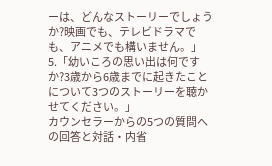ーは、どんなストーリーでしょうか?映画でも、テレビドラマでも、アニメでも構いません。」
5.「幼いころの思い出は何ですか?3歳から6歳までに起きたことについて3つのストーリーを聴かせてください。」
カウンセラーからの5つの質問への回答と対話・内省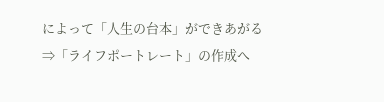によって「人生の台本」ができあがる
⇒「ライフポートレート」の作成へ